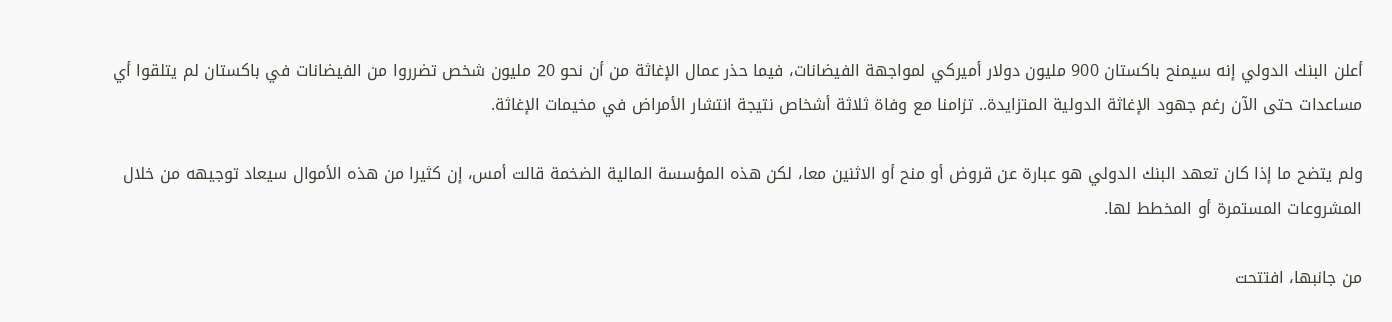أعلن البنك الدولي إنه سيمنح باكستان 900 مليون دولار أميركي لمواجهة الفيضانات، فيما حذر عمال الإغاثة من أن نحو 20 مليون شخص تضرروا من الفيضانات في باكستان لم يتلقوا أي مساعدات حتى الآن رغم جهود الإغاثة الدولية المتزايدة.. تزامنا مع وفاة ثلاثة أشخاص نتيجة انتشار الأمراض في مخيمات الإغاثة.

ولم يتضح ما إذا كان تعهد البنك الدولي هو عبارة عن قروض أو منح أو الاثنين معا، لكن هذه المؤسسة المالية الضخمة قالت أمس، إن كثيرا من هذه الأموال سيعاد توجيهه من خلال المشروعات المستمرة أو المخطط لها.

من جانبها، افتتحت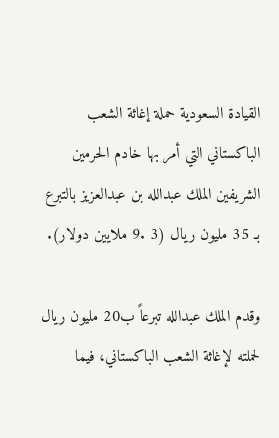القيادة السعودية حملة إغاثة الشعب الباكستاني التي أمر بها خادم الحرمين الشريفين الملك عبدالله بن عبدالعزيز بالتبرع بـ 35 مليون ريال (3 .9 ملايين دولار).

وقدم الملك عبدالله تبرعاً ب20 مليون ريال لحملته لإغاثة الشعب الباكستاني، فيما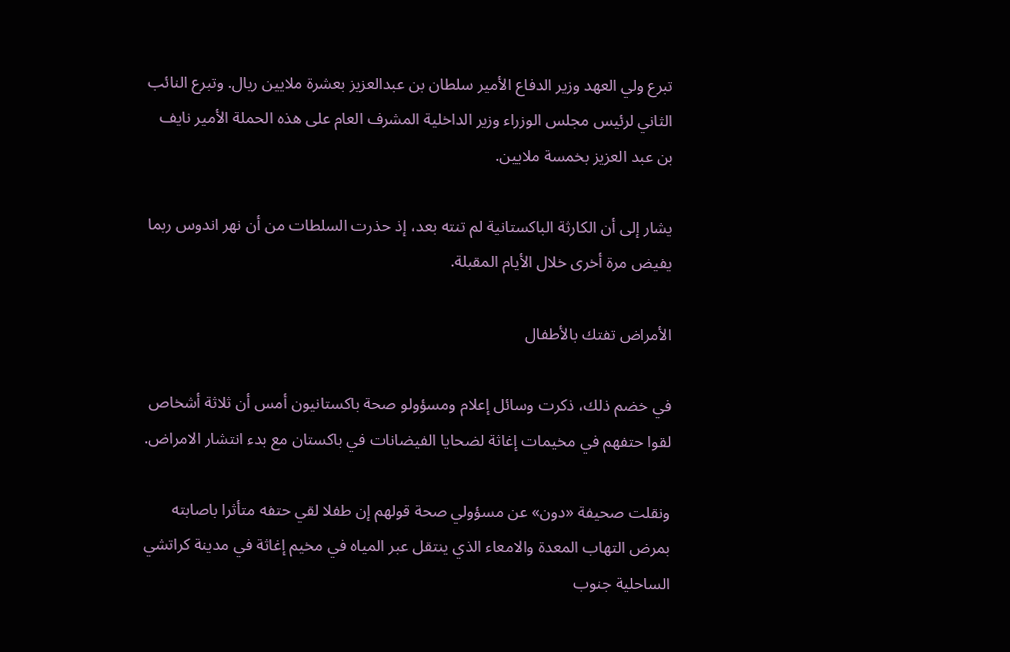تبرع ولي العهد وزير الدفاع الأمير سلطان بن عبدالعزيز بعشرة ملايين ريال. وتبرع النائب الثاني لرئيس مجلس الوزراء وزير الداخلية المشرف العام على هذه الحملة الأمير نايف بن عبد العزيز بخمسة ملايين.

يشار إلى أن الكارثة الباكستانية لم تنته بعد، إذ حذرت السلطات من أن نهر اندوس ربما يفيض مرة أخرى خلال الأيام المقبلة.

الأمراض تفتك بالأطفال

في خضم ذلك، ذكرت وسائل إعلام ومسؤولو صحة باكستانيون أمس أن ثلاثة أشخاص لقوا حتفهم في مخيمات إغاثة لضحايا الفيضانات في باكستان مع بدء انتشار الامراض.

ونقلت صحيفة «دون» عن مسؤولي صحة قولهم إن طفلا لقي حتفه متأثرا باصابته بمرض التهاب المعدة والامعاء الذي ينتقل عبر المياه في مخيم إغاثة في مدينة كراتشي الساحلية جنوب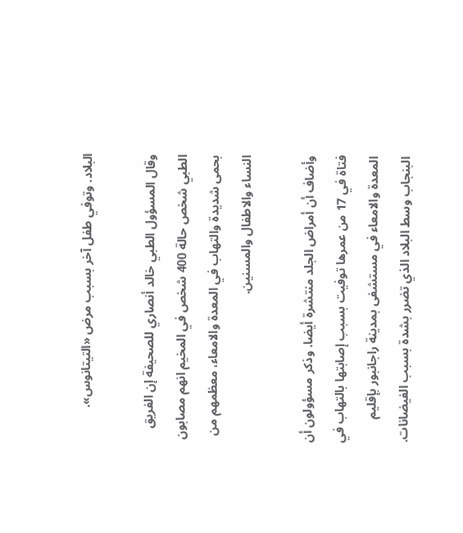البلاد. وتوفي طفل آخر بسبب مرض «التيتانوس».

وقال المسؤول الطبي خالد أنصاري للصحيفة إن الفريق الطبي شخص حالة 400 شخص في المخيم انهم مصابون بحمى شديدة والتهاب في المعدة والامعاء، معظمهم من النساء والاطفال والمسنين.

وأضاف أن أمراض الجلد منتشرة أيضا. وذكر مسؤولون أن فتاة في 17 من عمرها توفيت بسبب إصابتها بالتهاب في المعدة والامعاء في مستشفى بمدينة راجانبور بإقليم البنجاب وسط البلاد الذي تضرر بشدة بسبب الفيضانات.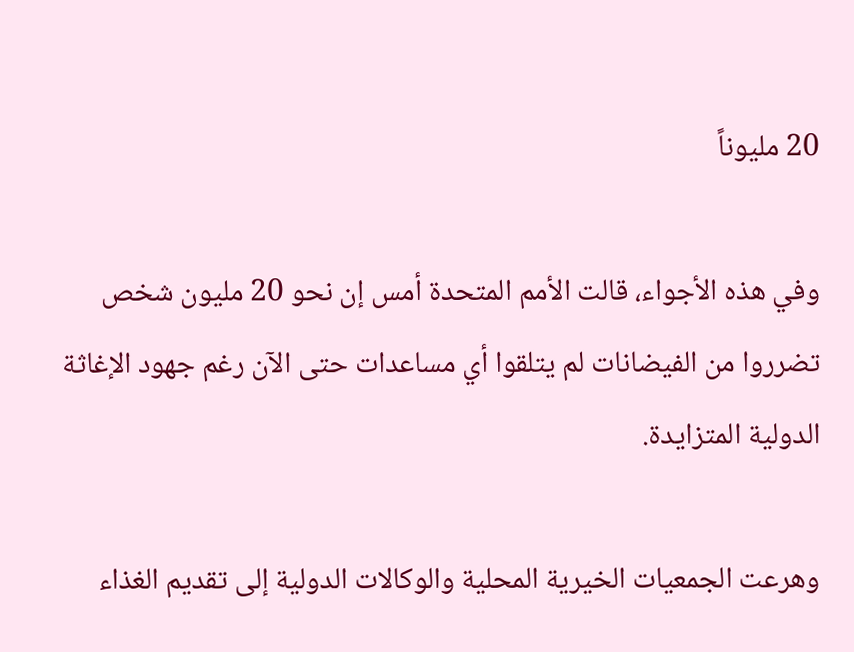20 مليوناً

وفي هذه الأجواء، قالت الأمم المتحدة أمس إن نحو 20 مليون شخص تضرروا من الفيضانات لم يتلقوا أي مساعدات حتى الآن رغم جهود الإغاثة الدولية المتزايدة.

وهرعت الجمعيات الخيرية المحلية والوكالات الدولية إلى تقديم الغذاء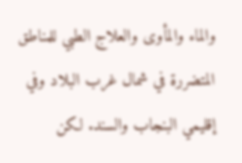والماء والمأوى والعلاج الطبي للمناطق المتضررة في شمال غرب البلاد وفي إقليمي البنجاب والسند. لكن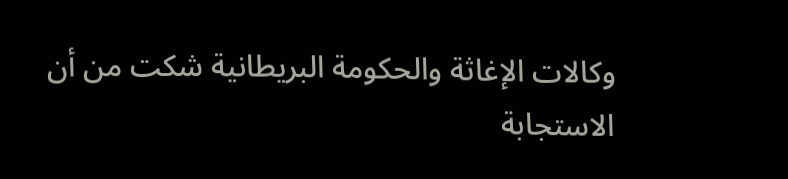وكالات الإغاثة والحكومة البريطانية شكت من أن الاستجابة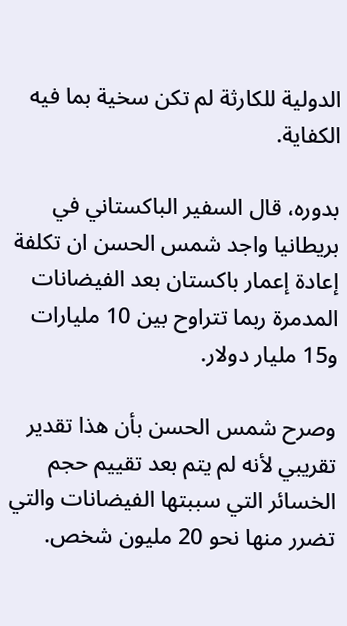الدولية للكارثة لم تكن سخية بما فيه الكفاية.

بدوره، قال السفير الباكستاني في بريطانيا واجد شمس الحسن ان تكلفة إعادة إعمار باكستان بعد الفيضانات المدمرة ربما تتراوح بين 10 مليارات و15 مليار دولار.

وصرح شمس الحسن بأن هذا تقدير تقريبي لأنه لم يتم بعد تقييم حجم الخسائر التي سببتها الفيضانات والتي تضرر منها نحو 20 مليون شخص.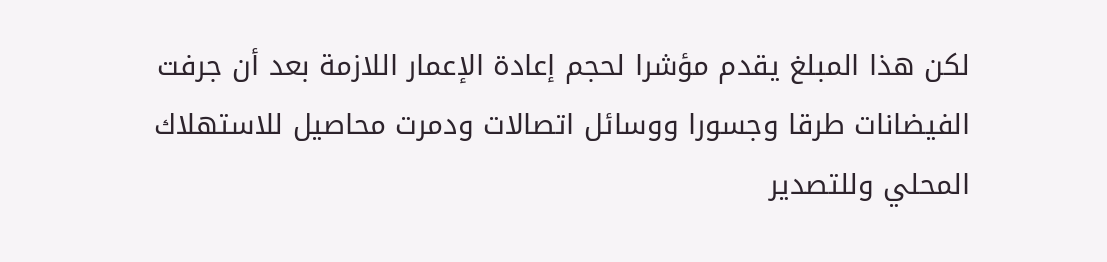لكن هذا المبلغ يقدم مؤشرا لحجم إعادة الإعمار اللازمة بعد أن جرفت الفيضانات طرقا وجسورا ووسائل اتصالات ودمرت محاصيل للاستهلاك المحلي وللتصدير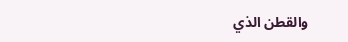والقطن الذي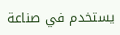يستخدم في صناعة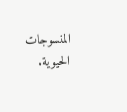المنسوجات الحيوية.